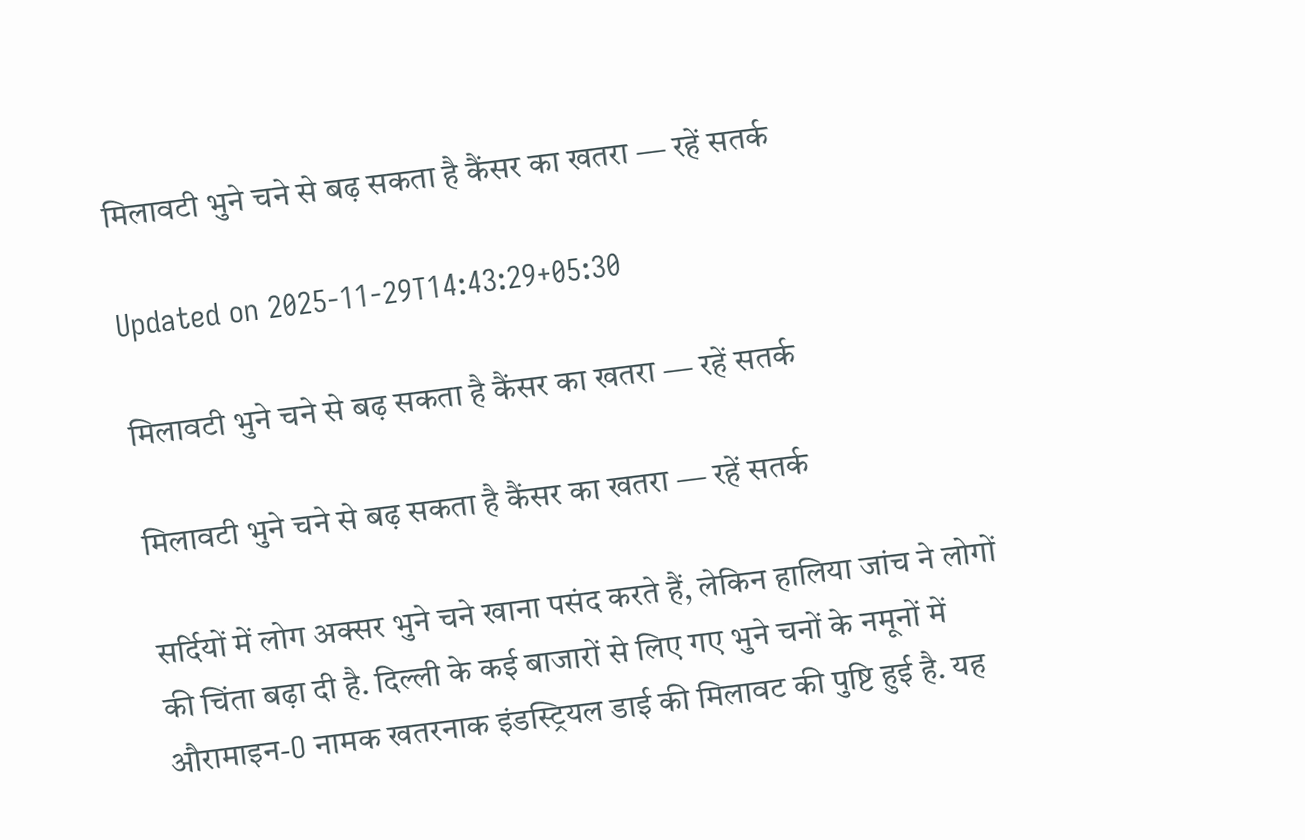मिलावटी भुने चने से बढ़ सकता है कैंसर का खतरा — रहें सतर्क

Updated on 2025-11-29T14:43:29+05:30

मिलावटी भुने चने से बढ़ सकता है कैंसर का खतरा — रहें सतर्क

मिलावटी भुने चने से बढ़ सकता है कैंसर का खतरा — रहें सतर्क

सर्दियों में लोग अक्सर भुने चने खाना पसंद करते हैं, लेकिन हालिया जांच ने लोगों की चिंता बढ़ा दी है. दिल्ली के कई बाजारों से लिए गए भुने चनों के नमूनों में औरामाइन-O नामक खतरनाक इंडस्ट्रियल डाई की मिलावट की पुष्टि हुई है. यह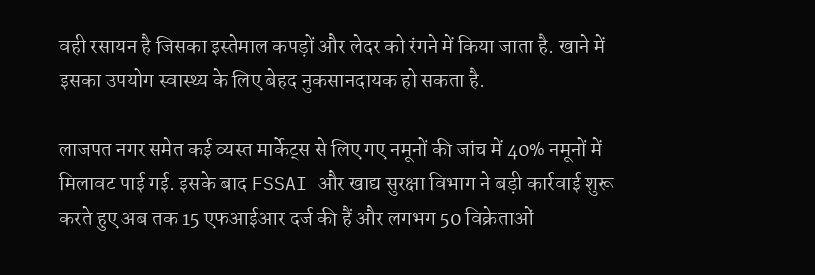वही रसायन है जिसका इस्तेमाल कपड़ों और लेदर को रंगने में किया जाता है. खाने में इसका उपयोग स्वास्थ्य के लिए बेहद नुकसानदायक हो सकता है.

लाजपत नगर समेत कई व्यस्त मार्केट्स से लिए गए नमूनों की जांच में 40% नमूनों में मिलावट पाई गई. इसके बाद FSSAI और खाद्य सुरक्षा विभाग ने बड़ी कार्रवाई शुरू करते हुए अब तक 15 एफआईआर दर्ज की हैं और लगभग 50 विक्रेताओं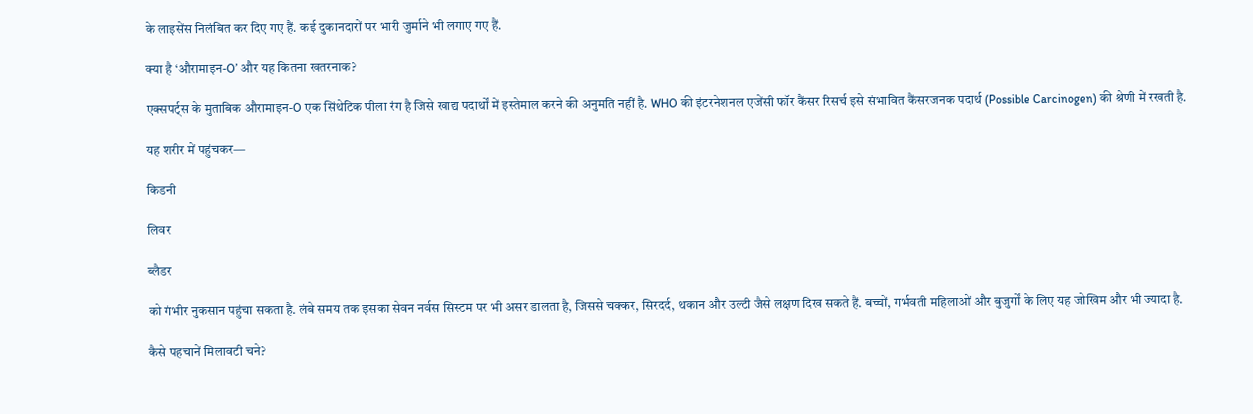के लाइसेंस निलंबित कर दिए गए हैं. कई दुकानदारों पर भारी जुर्माने भी लगाए गए हैं.

क्या है ‘औरामाइन-O’ और यह कितना खतरनाक?

एक्सपर्ट्स के मुताबिक औरामाइन-O एक सिंथेटिक पीला रंग है जिसे खाद्य पदार्थों में इस्तेमाल करने की अनुमति नहीं है. WHO की इंटरनेशनल एजेंसी फॉर कैंसर रिसर्च इसे संभावित कैंसरजनक पदार्थ (Possible Carcinogen) की श्रेणी में रखती है.

यह शरीर में पहुंचकर—

किडनी

लिवर

ब्लैडर

को गंभीर नुकसान पहुंचा सकता है. लंबे समय तक इसका सेवन नर्वस सिस्टम पर भी असर डालता है, जिससे चक्कर, सिरदर्द, थकान और उल्टी जैसे लक्षण दिख सकते हैं. बच्चों, गर्भवती महिलाओं और बुजुर्गों के लिए यह जोखिम और भी ज्यादा है.

कैसे पहचानें मिलावटी चने?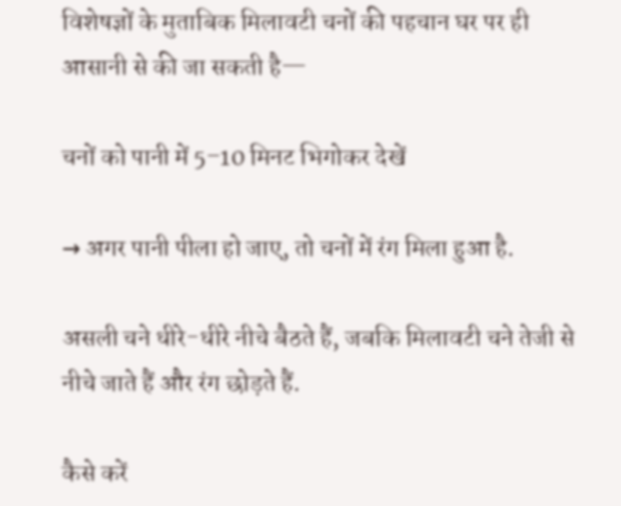विशेषज्ञों के मुताबिक मिलावटी चनों की पहचान घर पर ही आसानी से की जा सकती है—

चनों को पानी में 5–10 मिनट भिगोकर देखें

→ अगर पानी पीला हो जाए, तो चनों में रंग मिला हुआ है.

असली चने धीरे-धीरे नीचे बैठते हैं, जबकि मिलावटी चने तेजी से नीचे जाते हैं और रंग छोड़ते हैं.

कैसे करें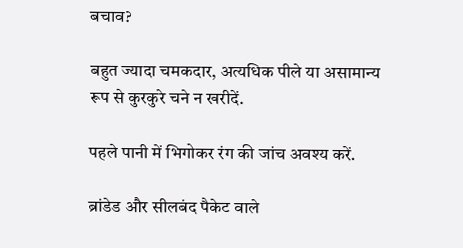बचाव?

बहुत ज्यादा चमकदार, अत्यधिक पीले या असामान्य रूप से कुरकुरे चने न खरीदें.

पहले पानी में भिगोकर रंग की जांच अवश्य करें.

ब्रांडेड और सीलबंद पैकेट वाले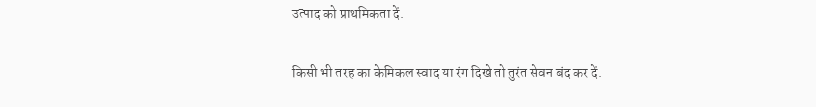उत्पाद को प्राथमिकता दें.

किसी भी तरह का केमिकल स्वाद या रंग दिखे तो तुरंत सेवन बंद कर दें.